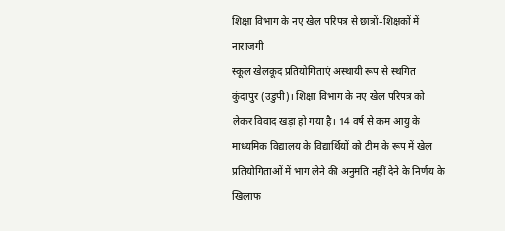शिक्षा विभाग के नए खेल परिपत्र से छात्रों-शिक्षकों में नाराजगी
स्कूल खेलकूद प्रतियोगिताएं अस्थायी रूप से स्थगित
कुंदापुर (उडुपी)। शिक्षा विभाग के नए खेल परिपत्र को लेकर विवाद खड़ा हो गया है। 14 वर्ष से कम आयु के माध्यमिक विद्यालय के विद्यार्थियों को टीम के रूप में खेल प्रतियोगिताओं में भाग लेने की अनुमति नहीं देने के निर्णय के खिलाफ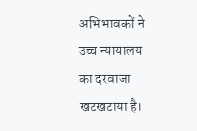अभिभावकों ने उच्च न्यायालय का दरवाजा खटखटाया है।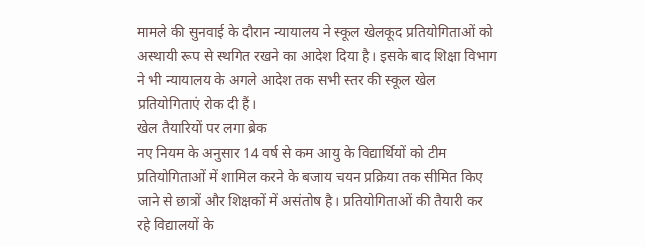मामले की सुनवाई के दौरान न्यायालय ने स्कूल खेलकूद प्रतियोगिताओं को अस्थायी रूप से स्थगित रखने का आदेश दिया है। इसके बाद शिक्षा विभाग ने भी न्यायालय के अगले आदेश तक सभी स्तर की स्कूल खेल प्रतियोगिताएं रोक दी हैं।
खेल तैयारियों पर लगा ब्रेक
नए नियम के अनुसार 14 वर्ष से कम आयु के विद्यार्थियों को टीम प्रतियोगिताओं में शामिल करने के बजाय चयन प्रक्रिया तक सीमित किए जाने से छात्रों और शिक्षकों में असंतोष है। प्रतियोगिताओं की तैयारी कर रहे विद्यालयों के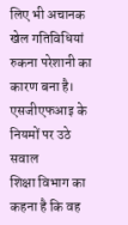लिए भी अचानक खेल गतिविधियां रुकना परेशानी का कारण बना है।
एसजीएफआइ के नियमों पर उठे सवाल
शिक्षा विभाग का कहना है कि वह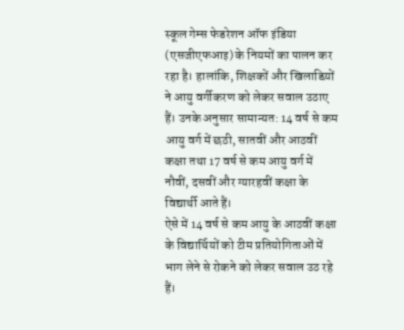स्कूल गेम्स फेडरेशन ऑफ इंडिया (एसजीएफआइ) के नियमों का पालन कर रहा है। हालांकि, शिक्षकों और खिलाडिय़ों ने आयु वर्गीकरण को लेकर सवाल उठाए हैं। उनके अनुसार सामान्यत: 14 वर्ष से कम आयु वर्ग में छठी, सातवीं और आठवीं कक्षा तथा 17 वर्ष से कम आयु वर्ग में नौवीं, दसवीं और ग्यारहवीं कक्षा के विद्यार्थी आते हैं।
ऐसे में 14 वर्ष से कम आयु के आठवीं कक्षा के विद्यार्थियों को टीम प्रतियोगिताओं में भाग लेने से रोकने को लेकर सवाल उठ रहे हैं।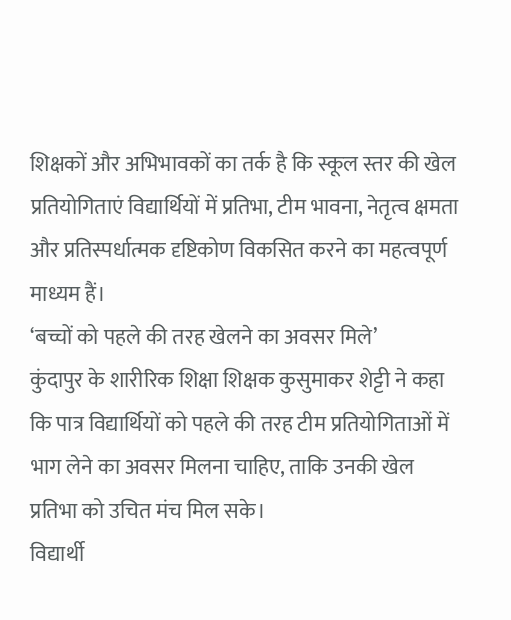शिक्षकों और अभिभावकों का तर्क है कि स्कूल स्तर की खेल प्रतियोगिताएं विद्यार्थियों में प्रतिभा, टीम भावना, नेतृत्व क्षमता और प्रतिस्पर्धात्मक दृष्टिकोण विकसित करने का महत्वपूर्ण माध्यम हैं।
‘बच्चों को पहले की तरह खेलने का अवसर मिले’
कुंदापुर के शारीरिक शिक्षा शिक्षक कुसुमाकर शेट्टी ने कहा कि पात्र विद्यार्थियों को पहले की तरह टीम प्रतियोगिताओं में भाग लेने का अवसर मिलना चाहिए, ताकि उनकी खेल प्रतिभा को उचित मंच मिल सके।
विद्यार्थी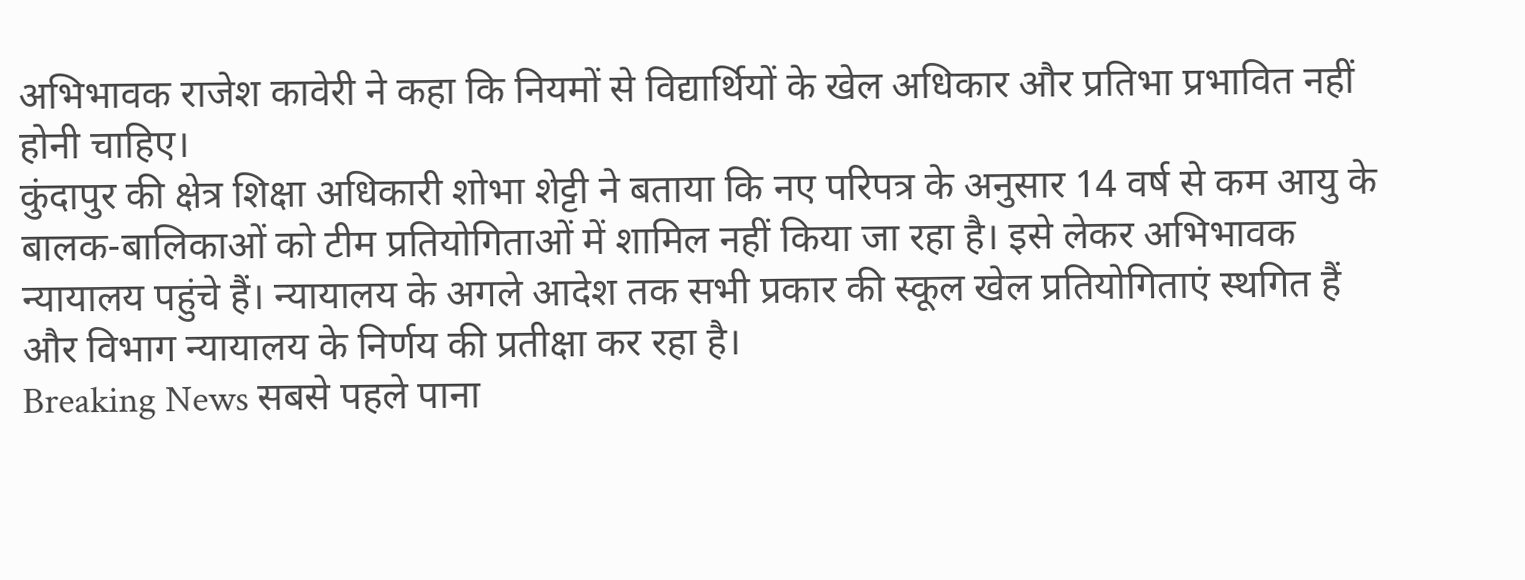अभिभावक राजेश कावेरी ने कहा कि नियमों से विद्यार्थियों के खेल अधिकार और प्रतिभा प्रभावित नहीं होनी चाहिए।
कुंदापुर की क्षेत्र शिक्षा अधिकारी शोभा शेट्टी ने बताया कि नए परिपत्र के अनुसार 14 वर्ष से कम आयु के बालक-बालिकाओं को टीम प्रतियोगिताओं में शामिल नहीं किया जा रहा है। इसे लेकर अभिभावक न्यायालय पहुंचे हैं। न्यायालय के अगले आदेश तक सभी प्रकार की स्कूल खेल प्रतियोगिताएं स्थगित हैं और विभाग न्यायालय के निर्णय की प्रतीक्षा कर रहा है।
Breaking News सबसे पहले पाना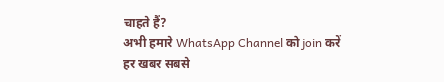चाहते हैं?
अभी हमारे WhatsApp Channel को join करें
हर खबर सबसे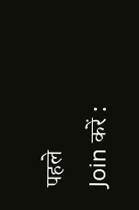पहले
Join करें :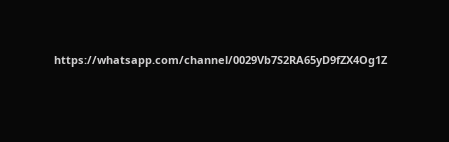https://whatsapp.com/channel/0029Vb7S2RA65yD9fZX4Og1Z